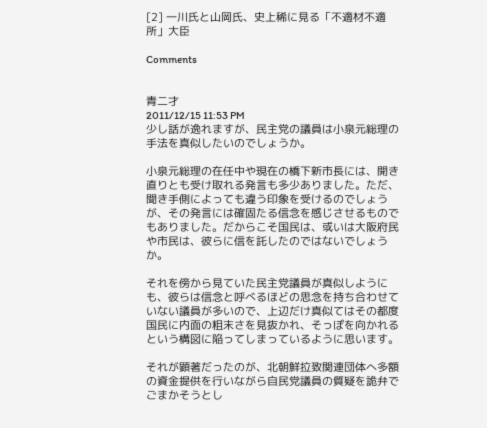[2] 一川氏と山岡氏、史上稀に見る「不適材不適所」大臣

Comments


青二才
2011/12/15 11:53 PM
少し話が逸れますが、民主党の議員は小泉元総理の手法を真似したいのでしょうか。

小泉元総理の在任中や現在の橋下新市長には、開き直りとも受け取れる発言も多少ありました。ただ、聞き手側によっても違う印象を受けるのでしょうが、その発言には確固たる信念を感じさせるものでもありました。だからこそ国民は、或いは大阪府民や市民は、彼らに信を託したのではないでしょうか。

それを傍から見ていた民主党議員が真似しようにも、彼らは信念と呼べるほどの思念を持ち合わせていない議員が多いので、上辺だけ真似てはその都度国民に内面の粗末さを見抜かれ、そっぽを向かれるという構図に陥ってしまっているように思います。

それが顕著だったのが、北朝鮮拉致関連団体へ多額の資金提供を行いながら自民党議員の質疑を詭弁でごまかそうとし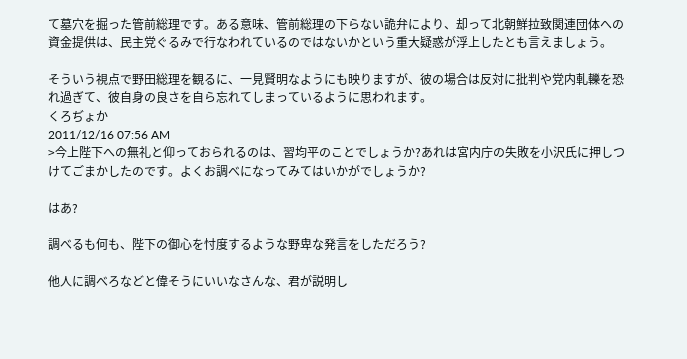て墓穴を掘った管前総理です。ある意味、管前総理の下らない詭弁により、却って北朝鮮拉致関連団体への資金提供は、民主党ぐるみで行なわれているのではないかという重大疑惑が浮上したとも言えましょう。

そういう視点で野田総理を観るに、一見賢明なようにも映りますが、彼の場合は反対に批判や党内軋轢を恐れ過ぎて、彼自身の良さを自ら忘れてしまっているように思われます。
くろぢょか
2011/12/16 07:56 AM
>今上陛下への無礼と仰っておられるのは、習均平のことでしょうか?あれは宮内庁の失敗を小沢氏に押しつけてごまかしたのです。よくお調べになってみてはいかがでしょうか?

はあ?

調べるも何も、陛下の御心を忖度するような野卑な発言をしただろう?

他人に調べろなどと偉そうにいいなさんな、君が説明し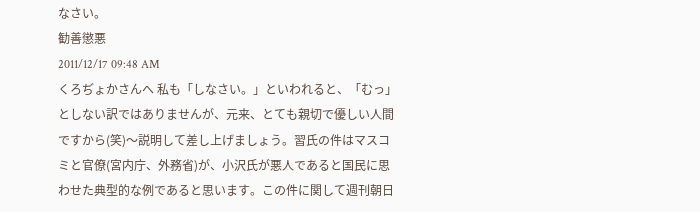なさい。
勧善懲悪
2011/12/17 09:48 AM
くろぢょかさんへ 私も「しなさい。」といわれると、「むっ」としない訳ではありませんが、元来、とても親切で優しい人間ですから(笑)〜説明して差し上げましょう。習氏の件はマスコミと官僚(宮内庁、外務省)が、小沢氏が悪人であると国民に思わせた典型的な例であると思います。この件に関して週刊朝日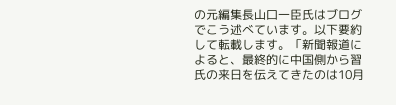の元編集長山口一臣氏はブログでこう述べています。以下要約して転載します。「新聞報道によると、最終的に中国側から習氏の来日を伝えてきたのは10月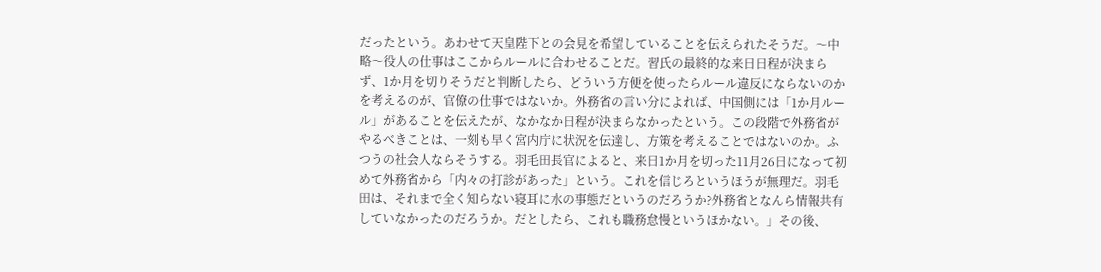だったという。あわせて天皇陛下との会見を希望していることを伝えられたそうだ。〜中略〜役人の仕事はここからルールに合わせることだ。習氏の最終的な来日日程が決まらず、1か月を切りそうだと判断したら、どういう方便を使ったらルール違反にならないのかを考えるのが、官僚の仕事ではないか。外務省の言い分によれば、中国側には「1か月ルール」があることを伝えたが、なかなか日程が決まらなかったという。この段階で外務省がやるべきことは、一刻も早く宮内庁に状況を伝達し、方策を考えることではないのか。ふつうの社会人ならそうする。羽毛田長官によると、来日1か月を切った11月26日になって初めて外務省から「内々の打診があった」という。これを信じろというほうが無理だ。羽毛田は、それまで全く知らない寝耳に水の事態だというのだろうか?外務省となんら情報共有していなかったのだろうか。だとしたら、これも職務怠慢というほかない。」その後、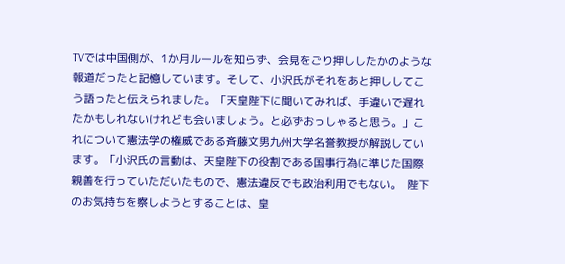TVでは中国側が、1か月ルールを知らず、会見をごり押ししたかのような報道だったと記憶しています。そして、小沢氏がそれをあと押ししてこう語ったと伝えられました。「天皇陛下に聞いてみれば、手違いで遅れたかもしれないけれども会いましょう。と必ずおっしゃると思う。」これについて憲法学の権威である斉藤文男九州大学名誉教授が解説しています。「小沢氏の言動は、天皇陛下の役割である国事行為に準じた国際親善を行っていただいたもので、憲法違反でも政治利用でもない。  陛下のお気持ちを察しようとすることは、皇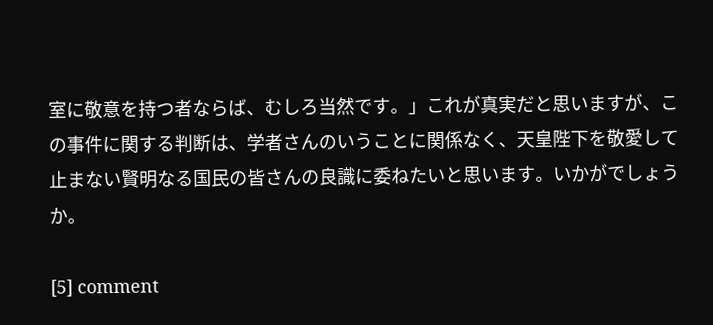室に敬意を持つ者ならば、むしろ当然です。」これが真実だと思いますが、この事件に関する判断は、学者さんのいうことに関係なく、天皇陛下を敬愛して止まない賢明なる国民の皆さんの良識に委ねたいと思います。いかがでしょうか。

[5] comment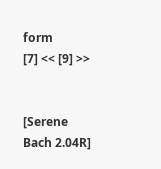form
[7] << [9] >>


[Serene Bach 2.04R]